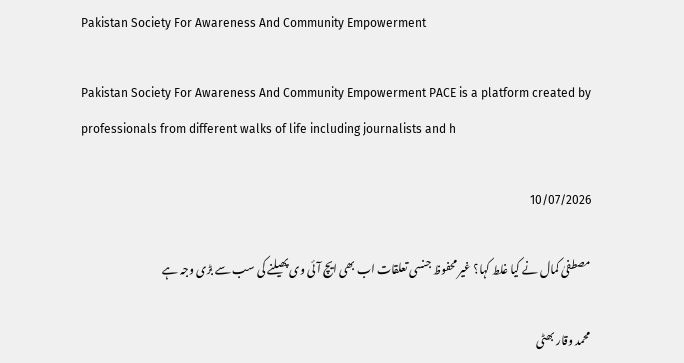Pakistan Society For Awareness And Community Empowerment

Pakistan Society For Awareness And Community Empowerment PACE is a platform created by professionals from different walks of life including journalists and h

10/07/2026

مصطفیٰ کمال نے کیا غلط کہا؟ غیر محفوظ جنسی تعلقات اب بھی ایچ آئی وی پھیلنے کی سب سے بڑی وجہ ہے

محمد وقار بھٹی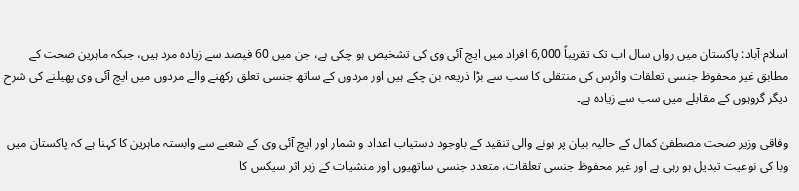اسلام آباد: پاکستان میں رواں سال اب تک تقریباً 6,000 افراد میں ایچ آئی وی کی تشخیص ہو چکی ہے، جن میں 60 فیصد سے زیادہ مرد ہیں، جبکہ ماہرین صحت کے مطابق غیر محفوظ جنسی تعلقات وائرس کی منتقلی کا سب سے بڑا ذریعہ بن چکے ہیں اور مردوں کے ساتھ جنسی تعلق رکھنے والے مردوں میں ایچ آئی وی پھیلنے کی شرح دیگر گروہوں کے مقابلے میں سب سے زیادہ ہے۔

وفاقی وزیر صحت مصطفیٰ کمال کے حالیہ بیان پر ہونے والی تنقید کے باوجود دستیاب اعداد و شمار اور ایچ آئی وی کے شعبے سے وابستہ ماہرین کا کہنا ہے کہ پاکستان میں وبا کی نوعیت تبدیل ہو رہی ہے اور غیر محفوظ جنسی تعلقات، متعدد جنسی ساتھیوں اور منشیات کے زیر اثر سیکس کا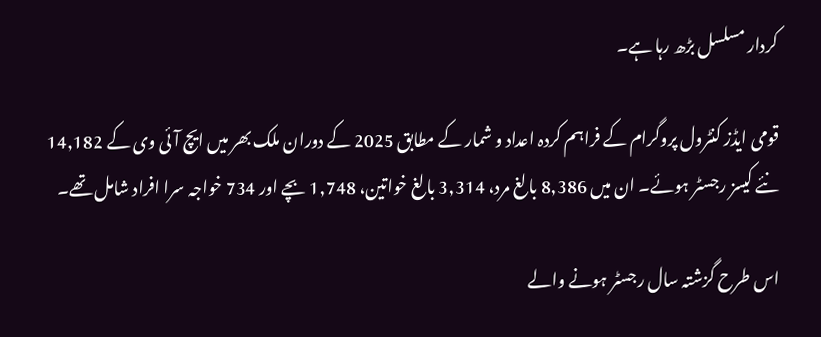کردار مسلسل بڑھ رہا ہے۔

قومی ایڈز کنٹرول پروگرام کے فراہم کردہ اعداد و شمار کے مطابق 2025 کے دوران ملک بھر میں ایچ آئی وی کے 14,182 نئے کیسز رجسٹر ہوئے۔ ان میں 8,386 بالغ مرد، 3,314 بالغ خواتین، 1,748 بچے اور 734 خواجہ سرا افراد شامل تھے۔

اس طرح گزشتہ سال رجسٹر ہونے والے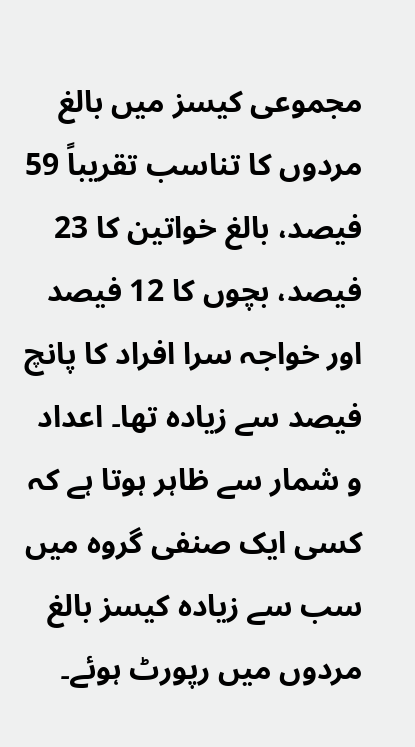مجموعی کیسز میں بالغ مردوں کا تناسب تقریباً 59 فیصد، بالغ خواتین کا 23 فیصد، بچوں کا 12 فیصد اور خواجہ سرا افراد کا پانچ فیصد سے زیادہ تھا۔ اعداد و شمار سے ظاہر ہوتا ہے کہ کسی ایک صنفی گروہ میں سب سے زیادہ کیسز بالغ مردوں میں رپورٹ ہوئے۔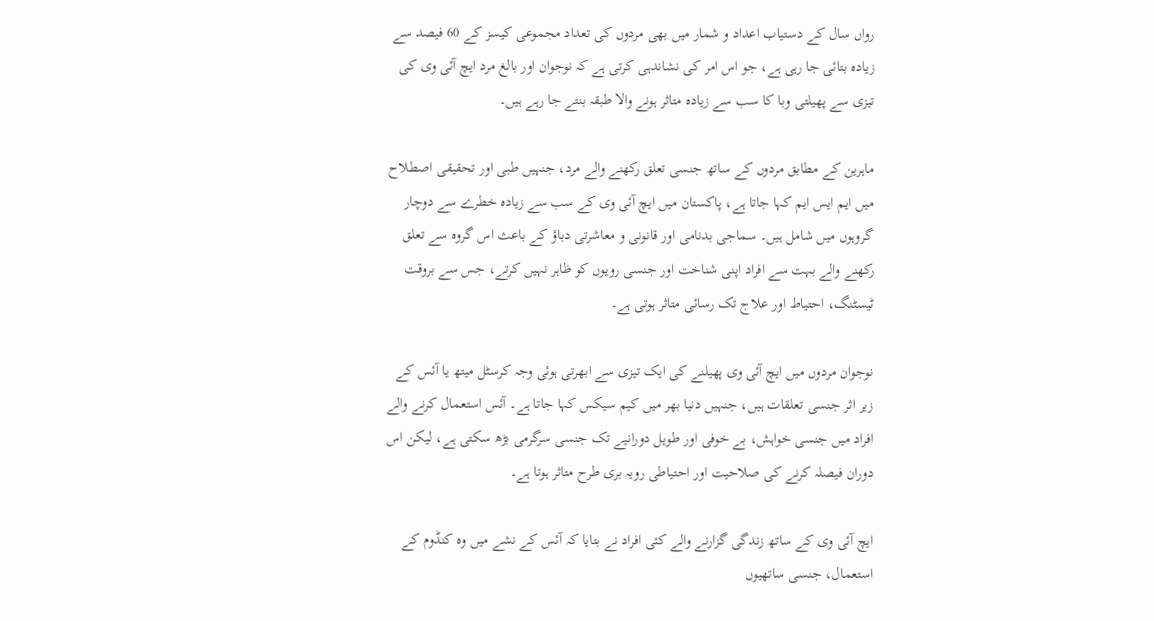رواں سال کے دستیاب اعداد و شمار میں بھی مردوں کی تعداد مجموعی کیسز کے 60 فیصد سے زیادہ بتائی جا رہی ہے، جو اس امر کی نشاندہی کرتی ہے کہ نوجوان اور بالغ مرد ایچ آئی وی کی تیزی سے پھیلتی وبا کا سب سے زیادہ متاثر ہونے والا طبقہ بنتے جا رہے ہیں۔

ماہرین کے مطابق مردوں کے ساتھ جنسی تعلق رکھنے والے مرد، جنہیں طبی اور تحقیقی اصطلاح میں ایم ایس ایم کہا جاتا ہے، پاکستان میں ایچ آئی وی کے سب سے زیادہ خطرے سے دوچار گروہوں میں شامل ہیں۔ سماجی بدنامی اور قانونی و معاشرتی دباؤ کے باعث اس گروہ سے تعلق رکھنے والے بہت سے افراد اپنی شناخت اور جنسی رویوں کو ظاہر نہیں کرتے، جس سے بروقت ٹیسٹنگ، احتیاط اور علاج تک رسائی متاثر ہوتی ہے۔

نوجوان مردوں میں ایچ آئی وی پھیلنے کی ایک تیزی سے ابھرتی ہوئی وجہ کرسٹل میتھ یا آئس کے زیر اثر جنسی تعلقات ہیں، جنہیں دنیا بھر میں کیم سیکس کہا جاتا ہے۔ آئس استعمال کرنے والے افراد میں جنسی خواہش، بے خوفی اور طویل دورانیے تک جنسی سرگرمی بڑھ سکتی ہے، لیکن اس دوران فیصلہ کرنے کی صلاحیت اور احتیاطی رویہ بری طرح متاثر ہوتا ہے۔

ایچ آئی وی کے ساتھ زندگی گزارنے والے کئی افراد نے بتایا کہ آئس کے نشے میں وہ کنڈوم کے استعمال، جنسی ساتھیوں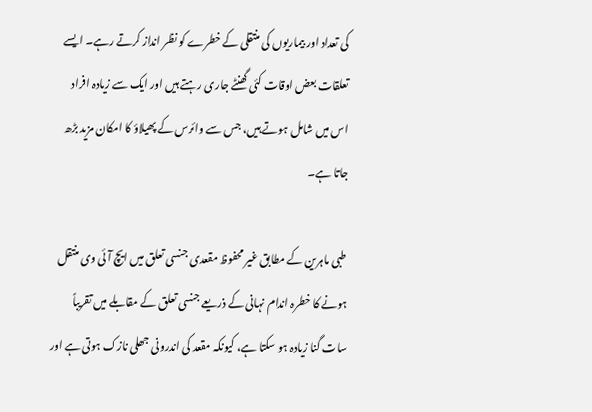کی تعداد اور بیماریوں کی منتقلی کے خطرے کو نظر انداز کرتے رہے۔ ایسے تعلقات بعض اوقات کئی گھنٹے جاری رہتے ہیں اور ایک سے زیادہ افراد اس میں شامل ہوتے ہیں، جس سے وائرس کے پھیلاؤ کا امکان مزید بڑھ جاتا ہے۔

طبی ماہرین کے مطابق غیر محفوظ مقعدی جنسی تعلق میں ایچ آئی وی منتقل ہونے کا خطرہ اندام نہانی کے ذریعے جنسی تعلق کے مقابلے میں تقریباً سات گنا زیادہ ہو سکتا ہے، کیونکہ مقعد کی اندرونی جھلی نازک ہوتی ہے اور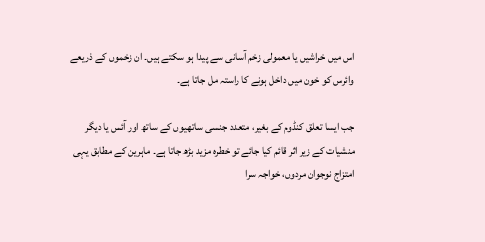اس میں خراشیں یا معمولی زخم آسانی سے پیدا ہو سکتے ہیں۔ ان زخموں کے ذریعے وائرس کو خون میں داخل ہونے کا راستہ مل جاتا ہے۔

جب ایسا تعلق کنڈوم کے بغیر، متعدد جنسی ساتھیوں کے ساتھ اور آئس یا دیگر منشیات کے زیر اثر قائم کیا جائے تو خطرہ مزید بڑھ جاتا ہے۔ ماہرین کے مطابق یہی امتزاج نوجوان مردوں، خواجہ سرا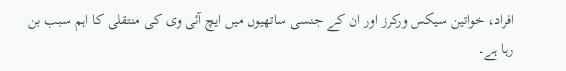افراد، خواتین سیکس ورکرز اور ان کے جنسی ساتھیوں میں ایچ آئی وی کی منتقلی کا اہم سبب بن رہا ہے۔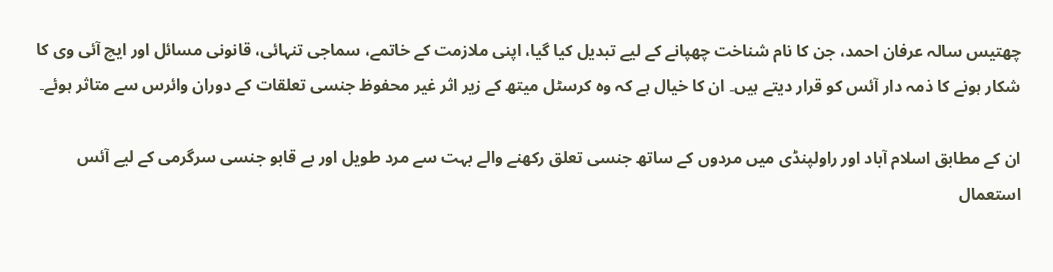چھتیس سالہ عرفان احمد، جن کا نام شناخت چھپانے کے لیے تبدیل کیا گیا، اپنی ملازمت کے خاتمے، سماجی تنہائی، قانونی مسائل اور ایچ آئی وی کا شکار ہونے کا ذمہ دار آئس کو قرار دیتے ہیں۔ ان کا خیال ہے کہ وہ کرسٹل میتھ کے زیر اثر غیر محفوظ جنسی تعلقات کے دوران وائرس سے متاثر ہوئے۔

ان کے مطابق اسلام آباد اور راولپنڈی میں مردوں کے ساتھ جنسی تعلق رکھنے والے بہت سے مرد طویل اور بے قابو جنسی سرگرمی کے لیے آئس استعمال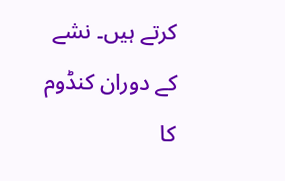کرتے ہیں۔ نشے کے دوران کنڈوم کا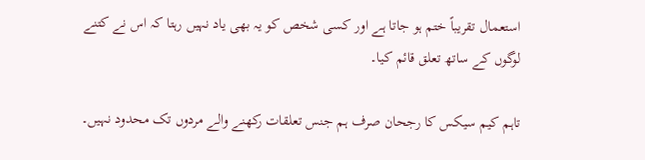استعمال تقریباً ختم ہو جاتا ہے اور کسی شخص کو یہ بھی یاد نہیں رہتا کہ اس نے کتنے لوگوں کے ساتھ تعلق قائم کیا۔

تاہم کیم سیکس کا رجحان صرف ہم جنس تعلقات رکھنے والے مردوں تک محدود نہیں۔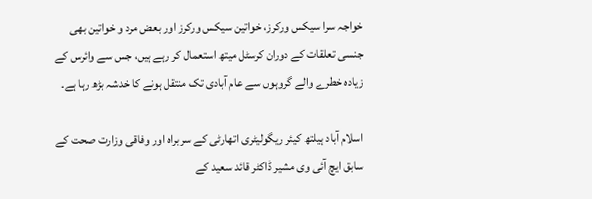خواجہ سرا سیکس ورکرز، خواتین سیکس ورکرز اور بعض مرد و خواتین بھی جنسی تعلقات کے دوران کرسٹل میتھ استعمال کر رہے ہیں، جس سے وائرس کے زیادہ خطرے والے گروہوں سے عام آبادی تک منتقل ہونے کا خدشہ بڑھ رہا ہے۔

اسلام آباد ہیلتھ کیئر ریگولیٹری اتھارٹی کے سربراہ اور وفاقی وزارت صحت کے سابق ایچ آئی وی مشیر ڈاکٹر قائد سعید کے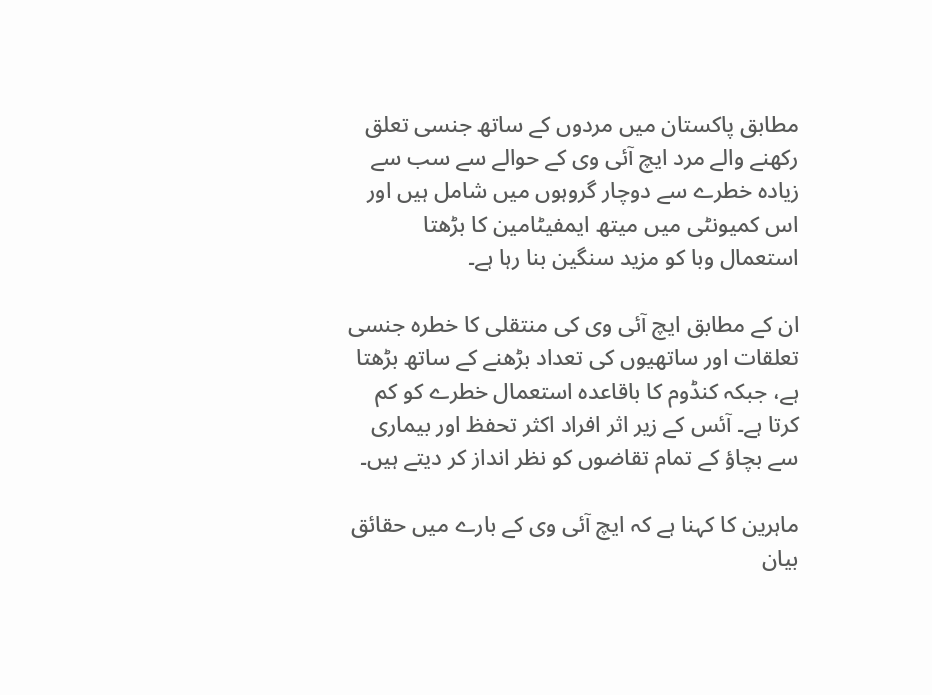مطابق پاکستان میں مردوں کے ساتھ جنسی تعلق رکھنے والے مرد ایچ آئی وی کے حوالے سے سب سے زیادہ خطرے سے دوچار گروہوں میں شامل ہیں اور اس کمیونٹی میں میتھ ایمفیٹامین کا بڑھتا استعمال وبا کو مزید سنگین بنا رہا ہے۔

ان کے مطابق ایچ آئی وی کی منتقلی کا خطرہ جنسی تعلقات اور ساتھیوں کی تعداد بڑھنے کے ساتھ بڑھتا ہے، جبکہ کنڈوم کا باقاعدہ استعمال خطرے کو کم کرتا ہے۔ آئس کے زیر اثر افراد اکثر تحفظ اور بیماری سے بچاؤ کے تمام تقاضوں کو نظر انداز کر دیتے ہیں۔

ماہرین کا کہنا ہے کہ ایچ آئی وی کے بارے میں حقائق بیان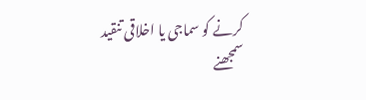کرنے کو سماجی یا اخلاقی تنقید سمجھنے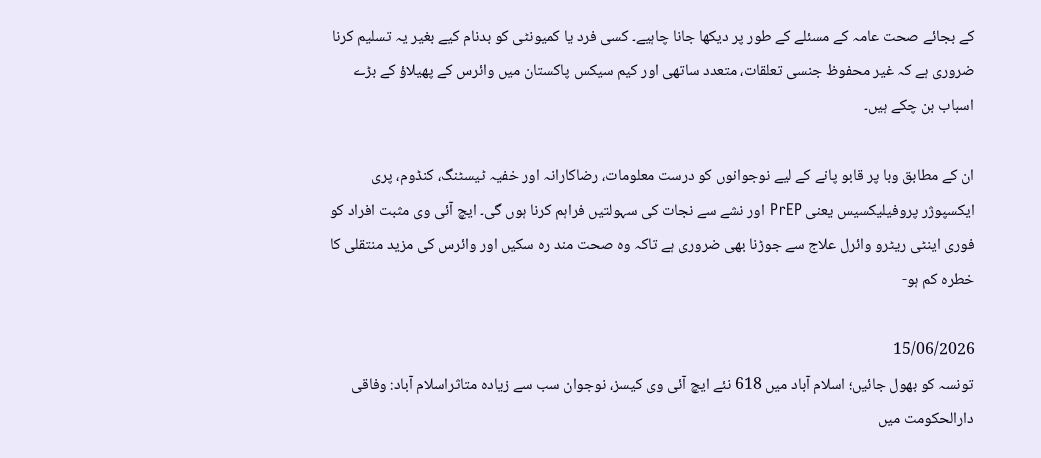کے بجائے صحت عامہ کے مسئلے کے طور پر دیکھا جانا چاہیے۔ کسی فرد یا کمیونٹی کو بدنام کیے بغیر یہ تسلیم کرنا ضروری ہے کہ غیر محفوظ جنسی تعلقات، متعدد ساتھی اور کیم سیکس پاکستان میں وائرس کے پھیلاؤ کے بڑے اسباب بن چکے ہیں۔

ان کے مطابق وبا پر قابو پانے کے لیے نوجوانوں کو درست معلومات، رضاکارانہ اور خفیہ ٹیسٹنگ، کنڈوم، پری ایکسپوژر پروفیلیکسیس یعنی PrEP اور نشے سے نجات کی سہولتیں فراہم کرنا ہوں گی۔ ایچ آئی وی مثبت افراد کو فوری اینٹی ریٹرو وائرل علاج سے جوڑنا بھی ضروری ہے تاکہ وہ صحت مند رہ سکیں اور وائرس کی مزید منتقلی کا خطرہ کم ہو-

15/06/2026
تونسہ کو بھول جائیں؛ اسلام آباد میں 618 نئے ایچ آئی وی کیسز، نوجوان سب سے زیادہ متاثراسلام آباد: وفاقی دارالحکومت میں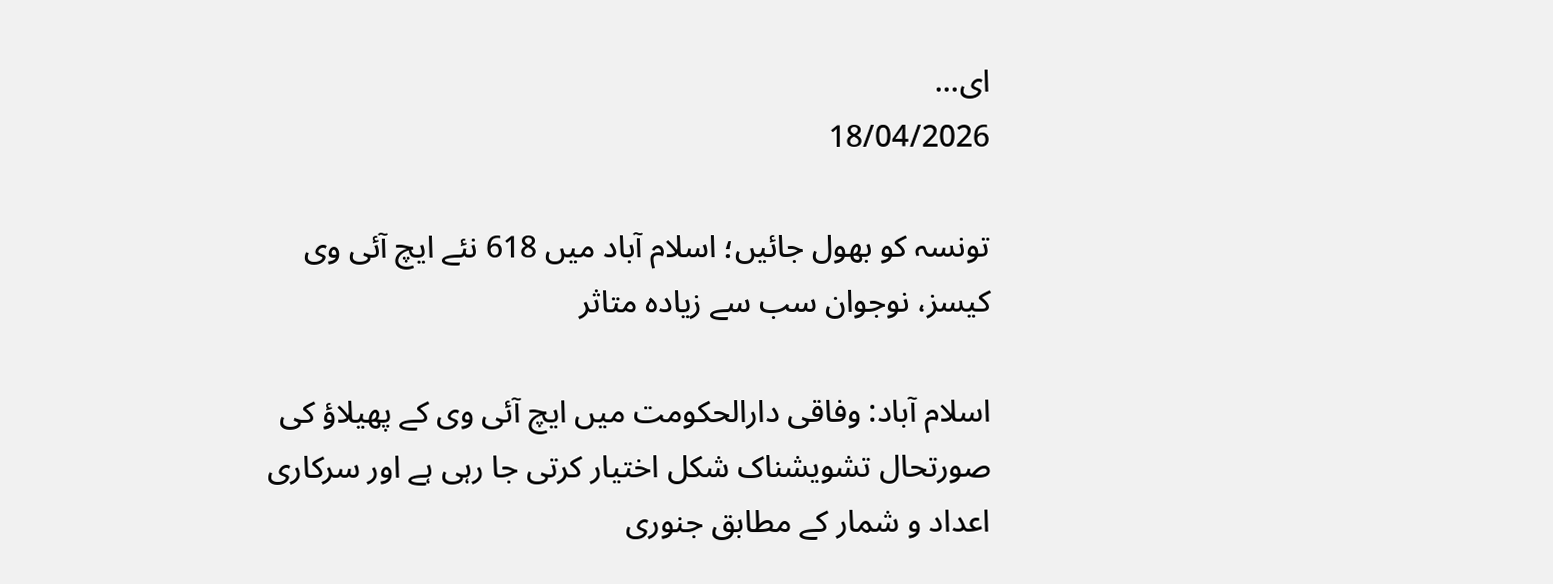ای...
18/04/2026

تونسہ کو بھول جائیں؛ اسلام آباد میں 618 نئے ایچ آئی وی کیسز، نوجوان سب سے زیادہ متاثر

اسلام آباد: وفاقی دارالحکومت میں ایچ آئی وی کے پھیلاؤ کی صورتحال تشویشناک شکل اختیار کرتی جا رہی ہے اور سرکاری اعداد و شمار کے مطابق جنوری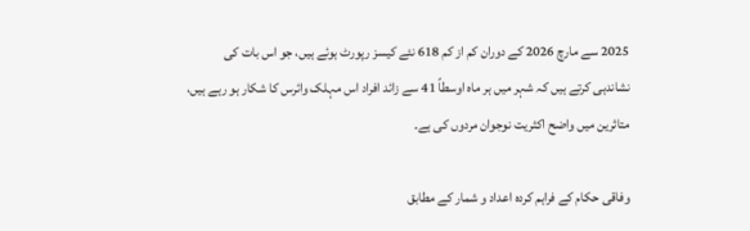2025 سے مارچ 2026 کے دوران کم از کم 618 نئے کیسز رپورٹ ہوئے ہیں، جو اس بات کی نشاندہی کرتے ہیں کہ شہر میں ہر ماہ اوسطاً 41 سے زائد افراد اس مہلک وائرس کا شکار ہو رہے ہیں، متاثرین میں واضح اکثریت نوجوان مردوں کی ہے۔

وفاقی حکام کے فراہم کردہ اعداد و شمار کے مطابق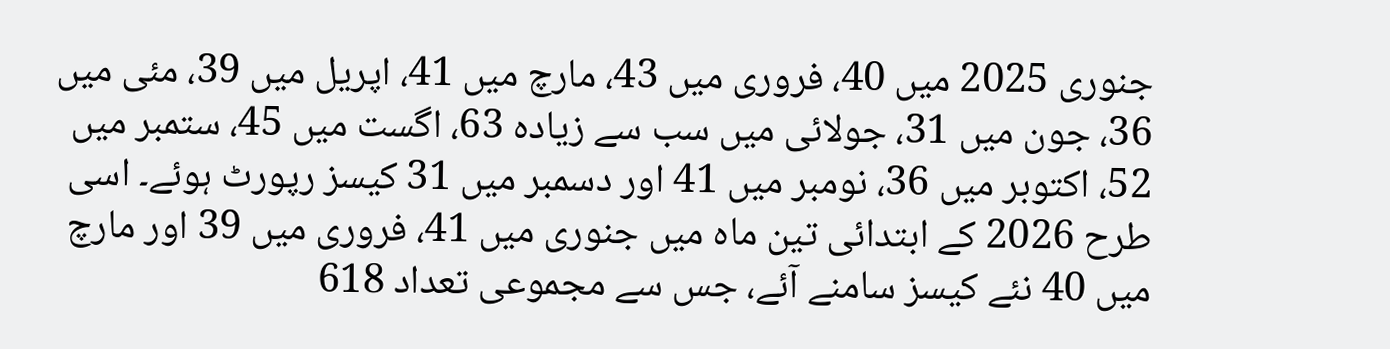جنوری 2025 میں 40، فروری میں 43، مارچ میں 41، اپریل میں 39، مئی میں 36، جون میں 31، جولائی میں سب سے زیادہ 63، اگست میں 45، ستمبر میں 52، اکتوبر میں 36، نومبر میں 41 اور دسمبر میں 31 کیسز رپورٹ ہوئے۔ اسی طرح 2026 کے ابتدائی تین ماہ میں جنوری میں 41، فروری میں 39 اور مارچ میں 40 نئے کیسز سامنے آئے، جس سے مجموعی تعداد 618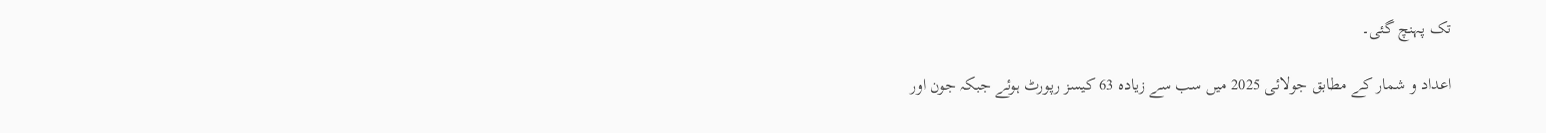تک پہنچ گئی۔

اعداد و شمار کے مطابق جولائی 2025 میں سب سے زیادہ 63 کیسز رپورٹ ہوئے جبکہ جون اور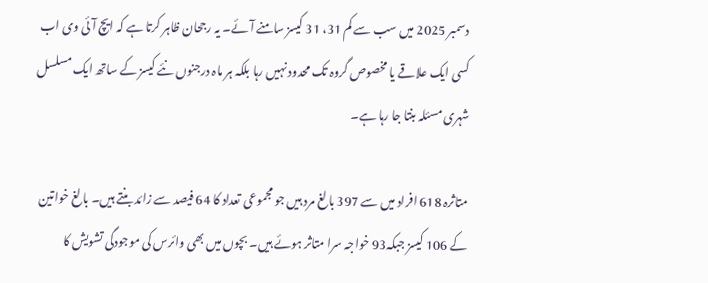دسمبر 2025 میں سب سے کم 31، 31 کیسز سامنے آئے۔ یہ رجحان ظاہر کرتا ہے کہ ایچ آئی وی اب کسی ایک علاقے یا مخصوص گروہ تک محدود نہیں رہا بلکہ ہر ماہ درجنوں نئے کیسز کے ساتھ ایک مسلسل شہری مسئلہ بنتا جا رہا ہے۔

متاثرہ 618 افراد میں سے 397 بالغ مرد ہیں جو مجموعی تعداد کا 64 فیصد سے زائد بنتے ہیں۔ بالغ خواتین کے 106 کیسز جبکہ93 خواجہ سرا متاثر ہوئے ہیں۔ بچوں میں بھی وائرس کی موجودگی تشویش کا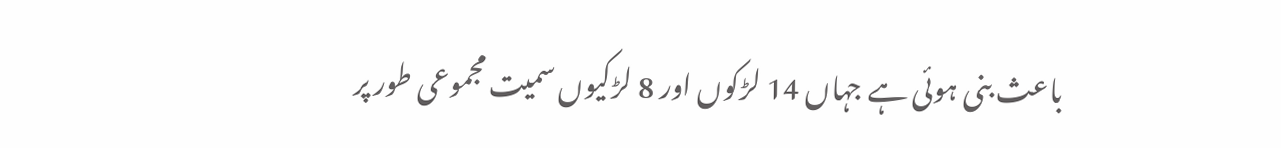باعث بنی ہوئی ہے جہاں 14 لڑکوں اور 8 لڑکیوں سمیت مجموعی طور پر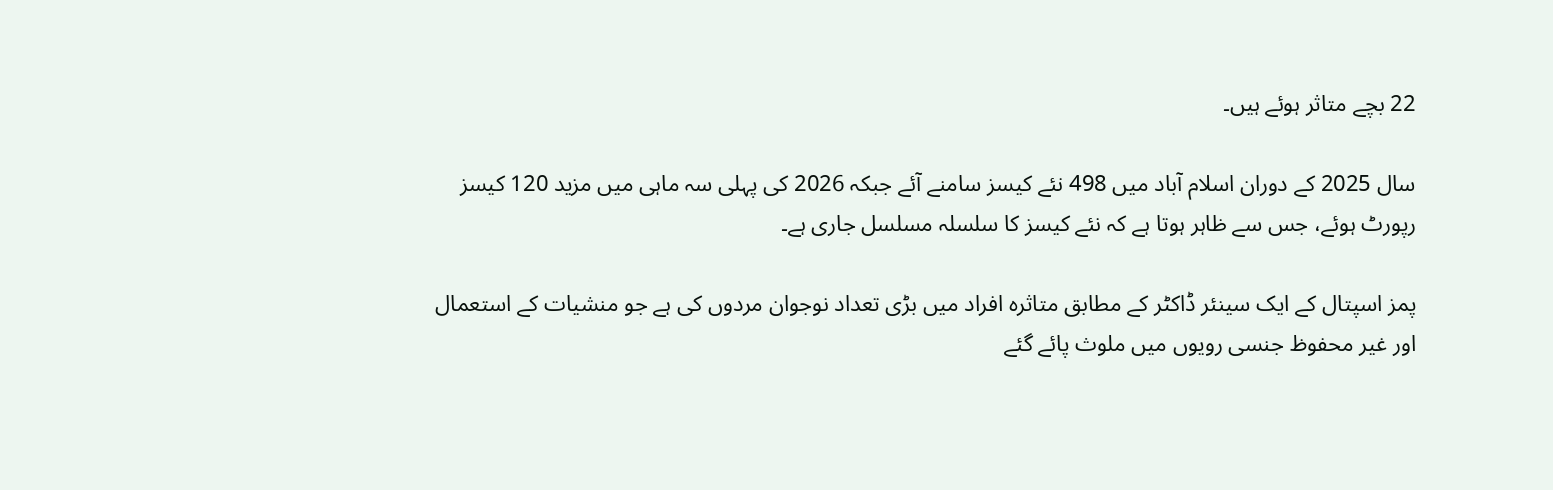22 بچے متاثر ہوئے ہیں۔

سال 2025 کے دوران اسلام آباد میں 498 نئے کیسز سامنے آئے جبکہ 2026 کی پہلی سہ ماہی میں مزید 120 کیسز رپورٹ ہوئے، جس سے ظاہر ہوتا ہے کہ نئے کیسز کا سلسلہ مسلسل جاری ہے۔

پمز اسپتال کے ایک سینئر ڈاکٹر کے مطابق متاثرہ افراد میں بڑی تعداد نوجوان مردوں کی ہے جو منشیات کے استعمال اور غیر محفوظ جنسی رویوں میں ملوث پائے گئے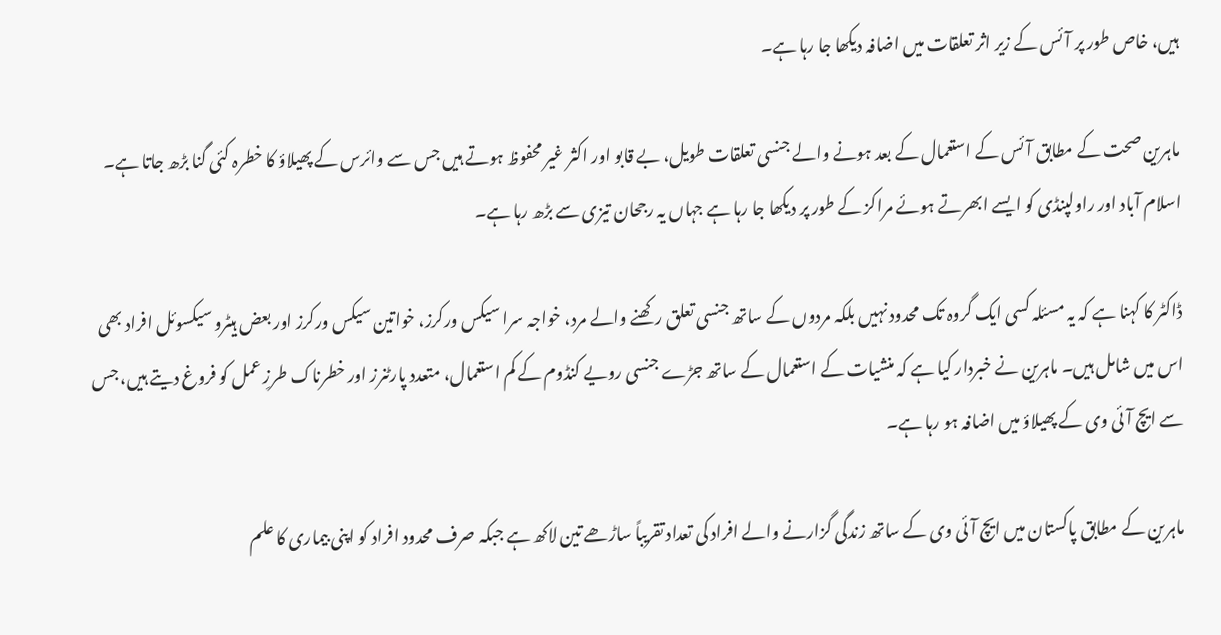ہیں، خاص طور پر آئس کے زیر اثر تعلقات میں اضافہ دیکھا جا رہا ہے۔

ماہرین صحت کے مطابق آئس کے استعمال کے بعد ہونے والے جنسی تعلقات طویل، بے قابو اور اکثر غیر محفوظ ہوتے ہیں جس سے وائرس کے پھیلاؤ کا خطرہ کئی گنا بڑھ جاتا ہے۔ اسلام آباد اور راولپنڈی کو ایسے ابھرتے ہوئے مراکز کے طور پر دیکھا جا رہا ہے جہاں یہ رجحان تیزی سے بڑھ رہا ہے۔

ڈاکٹر کا کہنا ہے کہ یہ مسئلہ کسی ایک گروہ تک محدود نہیں بلکہ مردوں کے ساتھ جنسی تعلق رکھنے والے مرد، خواجہ سرا سیکس ورکرز، خواتین سیکس ورکرز اور بعض ہیٹرو سیکسوئل افراد بھی اس میں شامل ہیں۔ ماہرین نے خبردار کیا ہے کہ منشیات کے استعمال کے ساتھ جڑے جنسی رویے کنڈوم کے کم استعمال، متعدد پارٹنرز اور خطرناک طرزِ عمل کو فروغ دیتے ہیں، جس سے ایچ آئی وی کے پھیلاؤ میں اضافہ ہو رہا ہے۔

ماہرین کے مطابق پاکستان میں ایچ آئی وی کے ساتھ زندگی گزارنے والے افراد کی تعداد تقریباً ساڑھے تین لاکھ ہے جبکہ صرف محدود افراد کو اپنی بیماری کا علم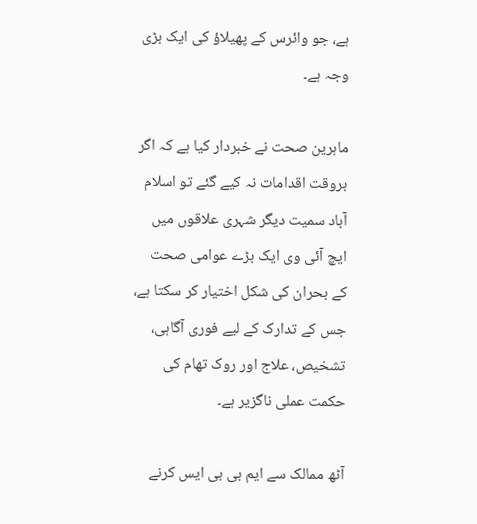ہے، جو وائرس کے پھیلاؤ کی ایک بڑی وجہ ہے۔

ماہرین صحت نے خبردار کیا ہے کہ اگر بروقت اقدامات نہ کیے گئے تو اسلام آباد سمیت دیگر شہری علاقوں میں ایچ آئی وی ایک بڑے عوامی صحت کے بحران کی شکل اختیار کر سکتا ہے، جس کے تدارک کے لیے فوری آگاہی، تشخیص، علاج اور روک تھام کی حکمت عملی ناگزیر ہے۔

آٹھ ممالک سے ایم بی بی ایس کرنے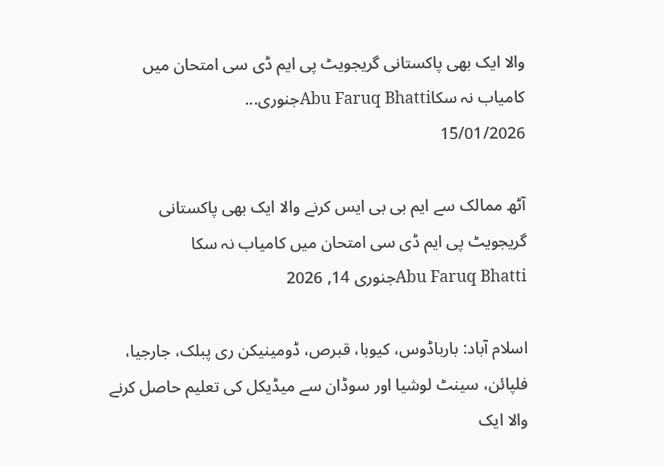والا ایک بھی پاکستانی گریجویٹ پی ایم ڈی سی امتحان میں کامیاب نہ سکاAbu Faruq Bhattiجنوری...
15/01/2026

آٹھ ممالک سے ایم بی بی ایس کرنے والا ایک بھی پاکستانی گریجویٹ پی ایم ڈی سی امتحان میں کامیاب نہ سکا
Abu Faruq Bhattiجنوری 14, 2026

اسلام آباد: بارباڈوس، کیوبا، قبرص، ڈومینیکن ری پبلک، جارجیا، فلپائن، سینٹ لوشیا اور سوڈان سے میڈیکل کی تعلیم حاصل کرنے والا ایک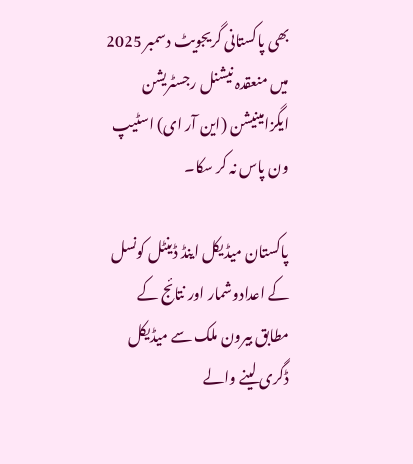بھی پاکستانی گریجویٹ دسمبر 2025 میں منعقدہ نیشنل رجسٹریشن ایگزامینیشن (این آر ای) اسٹیپ ون پاس نہ کر سکا۔

پاکستان میڈیکل اینڈ ڈینٹل کونسل کے اعدادوشمار اور نتائج کے مطابق بیرون ملک سے میڈیکل ڈگری لینے والے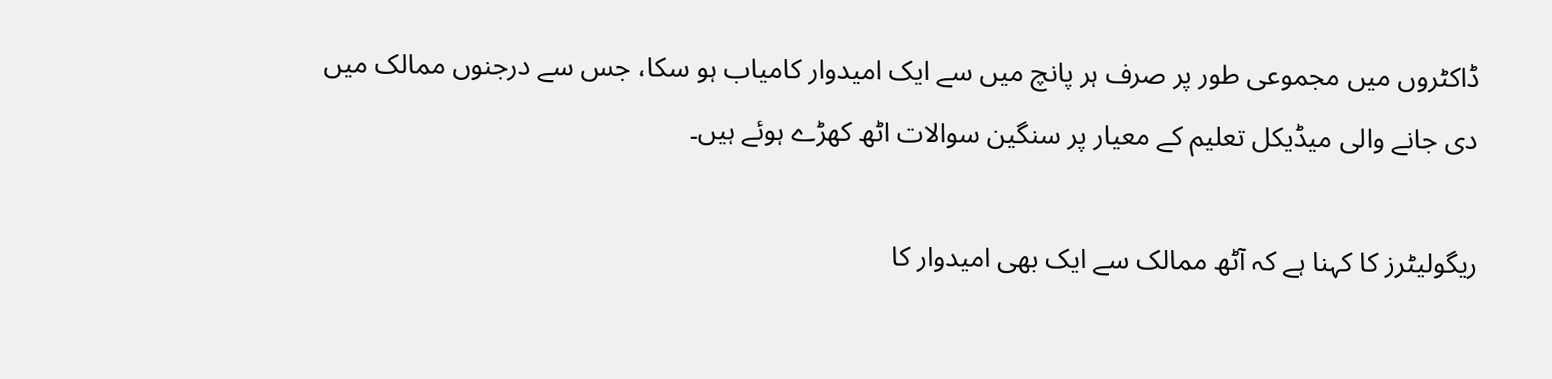ڈاکٹروں میں مجموعی طور پر صرف ہر پانچ میں سے ایک امیدوار کامیاب ہو سکا، جس سے درجنوں ممالک میں دی جانے والی میڈیکل تعلیم کے معیار پر سنگین سوالات اٹھ کھڑے ہوئے ہیں۔

ریگولیٹرز کا کہنا ہے کہ آٹھ ممالک سے ایک بھی امیدوار کا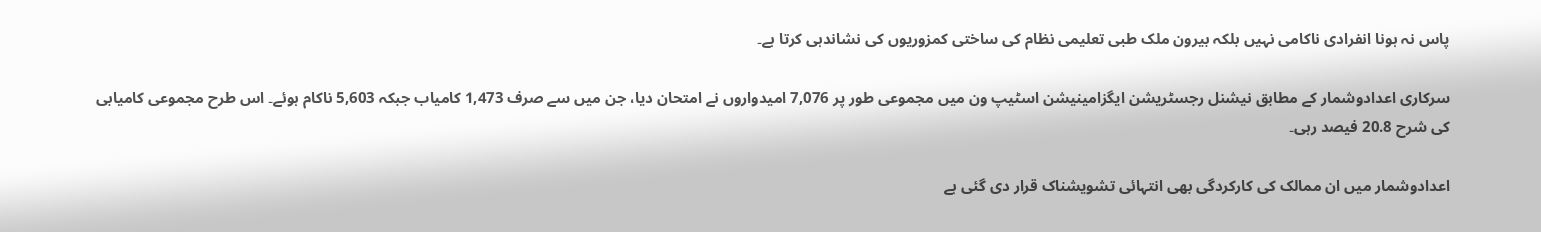پاس نہ ہونا انفرادی ناکامی نہیں بلکہ بیرون ملک طبی تعلیمی نظام کی ساختی کمزوریوں کی نشاندہی کرتا ہے۔

سرکاری اعدادوشمار کے مطابق نیشنل رجسٹریشن ایگزامینیشن اسٹیپ ون میں مجموعی طور پر 7,076 امیدواروں نے امتحان دیا، جن میں سے صرف 1,473 کامیاب جبکہ 5,603 ناکام ہوئے۔ اس طرح مجموعی کامیابی کی شرح 20.8 فیصد رہی۔

اعدادوشمار میں ان ممالک کی کارکردگی بھی انتہائی تشویشناک قرار دی گئی ہے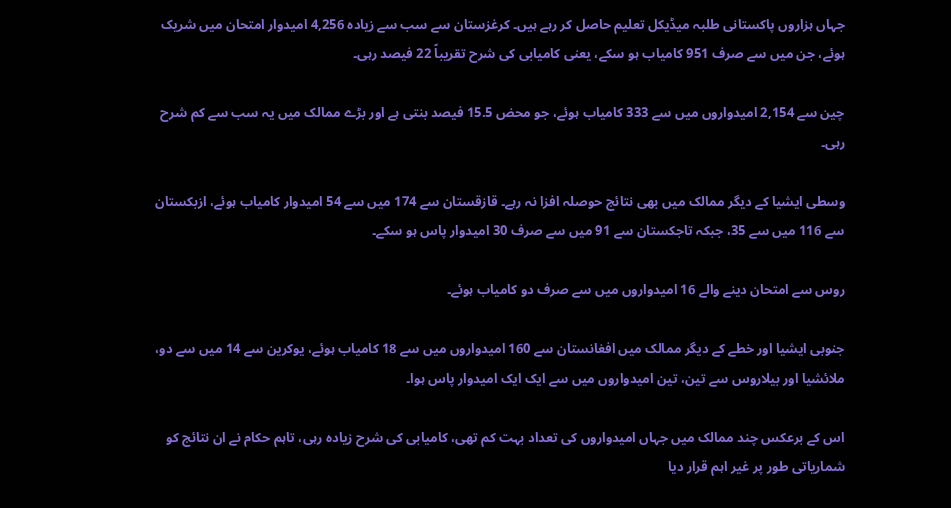جہاں ہزاروں پاکستانی طلبہ میڈیکل تعلیم حاصل کر رہے ہیں۔ کرغزستان سے سب سے زیادہ 4,256 امیدوار امتحان میں شریک ہوئے، جن میں سے صرف 951 کامیاب ہو سکے، یعنی کامیابی کی شرح تقریباً 22 فیصد رہی۔

چین سے 2,154 امیدواروں میں سے 333 کامیاب ہوئے، جو محض 15.5 فیصد بنتی ہے اور بڑے ممالک میں یہ سب سے کم شرح رہی۔

وسطی ایشیا کے دیگر ممالک میں بھی نتائج حوصلہ افزا نہ رہے۔ قازقستان سے 174 میں سے 54 امیدوار کامیاب ہوئے، ازبکستان سے 116 میں سے 35، جبکہ تاجکستان سے 91 میں سے صرف 30 امیدوار پاس ہو سکے۔

روس سے امتحان دینے والے 16 امیدواروں میں سے صرف دو کامیاب ہوئے۔

جنوبی ایشیا اور خطے کے دیگر ممالک میں افغانستان سے 160 امیدواروں میں سے 18 کامیاب ہوئے، یوکرین سے 14 میں سے دو، ملائشیا اور بیلاروس سے تین، تین امیدواروں میں سے ایک ایک امیدوار پاس ہوا۔

اس کے برعکس چند ممالک میں جہاں امیدواروں کی تعداد بہت کم تھی، کامیابی کی شرح زیادہ رہی، تاہم حکام نے ان نتائج کو شماریاتی طور پر غیر اہم قرار دیا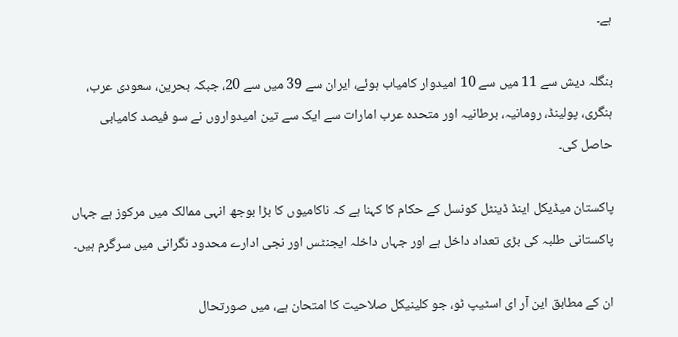ہے۔

بنگلہ دیش سے 11 میں سے 10 امیدوار کامیاب ہوئے، ایران سے 39 میں سے 20، جبکہ بحرین، سعودی عرب، ہنگری، پولینڈ، رومانیہ، برطانیہ اور متحدہ عرب امارات سے ایک سے تین امیدواروں نے سو فیصد کامیابی حاصل کی۔

پاکستان میڈیکل اینڈ ڈینٹل کونسل کے حکام کا کہنا ہے کہ ناکامیوں کا بڑا بوجھ انہی ممالک میں مرکوز ہے جہاں پاکستانی طلبہ کی بڑی تعداد داخل ہے اور جہاں داخلہ ایجنٹس اور نجی ادارے محدود نگرانی میں سرگرم ہیں۔

ان کے مطابق این آر ای اسٹیپ ٹو، جو کلینیکل صلاحیت کا امتحان ہے، میں صورتحال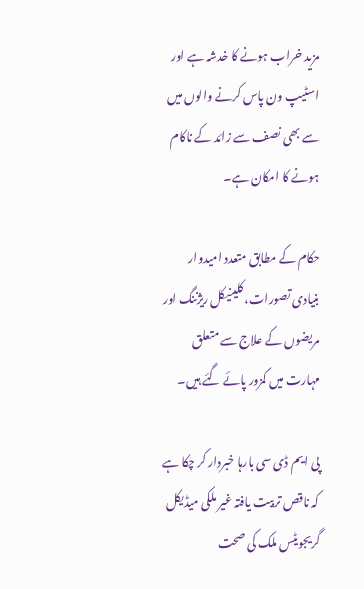مزید خراب ہونے کا خدشہ ہے اور اسٹیپ ون پاس کرنے والوں میں سے بھی نصف سے زائد کے ناکام ہونے کا امکان ہے۔

حکام کے مطابق متعدد امیدوار بنیادی تصورات، کلینیکل ریژننگ اور مریضوں کے علاج سے متعلق مہارت میں کمزور پائے گئے ہیں۔

پی ایم ڈی سی بارہا خبردار کر چکا ہے کہ ناقص تربیت یافتہ غیر ملکی میڈیکل گریجویٹس ملک کی صحت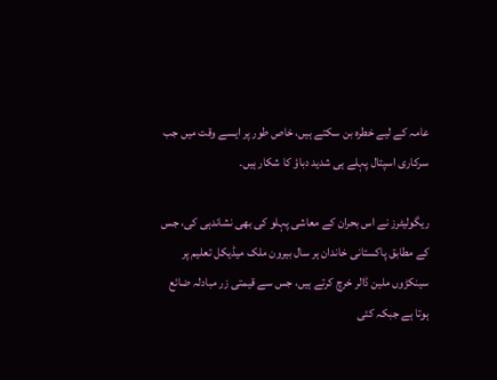عامہ کے لیے خطرہ بن سکتے ہیں، خاص طور پر ایسے وقت میں جب سرکاری اسپتال پہلے ہی شدید دباؤ کا شکار ہیں۔

ریگولیٹرز نے اس بحران کے معاشی پہلو کی بھی نشاندہی کی، جس کے مطابق پاکستانی خاندان ہر سال بیرون ملک میڈیکل تعلیم پر سینکڑوں ملین ڈالر خرچ کرتے ہیں، جس سے قیمتی زر مبادلہ ضائع ہوتا ہے جبکہ کئی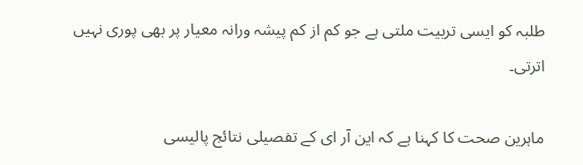طلبہ کو ایسی تربیت ملتی ہے جو کم از کم پیشہ ورانہ معیار پر بھی پوری نہیں اترتی۔

ماہرین صحت کا کہنا ہے کہ این آر ای کے تفصیلی نتائج پالیسی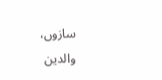سازوں، والدین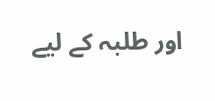اور طلبہ کے لیے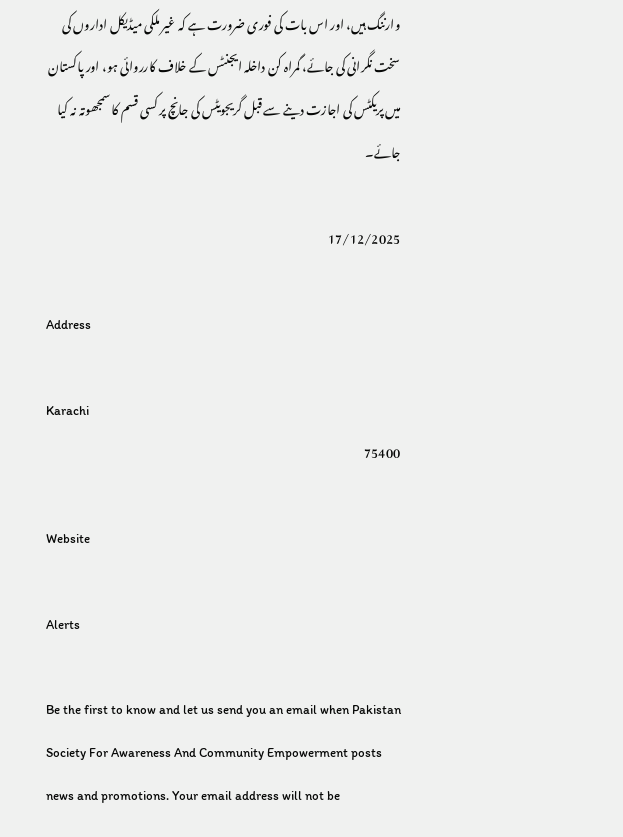وارننگ ہیں، اور اس بات کی فوری ضرورت ہے کہ غیر ملکی میڈیکل اداروں کی سخت نگرانی کی جائے، گمراہ کن داخلہ ایجنٹس کے خلاف کارروائی ہو، اور پاکستان میں پریکٹس کی اجازت دینے سے قبل گریجویٹس کی جانچ پر کسی قسم کا سمجھوتہ نہ کیا جائے۔

17/12/2025

Address

Karachi
75400

Website

Alerts

Be the first to know and let us send you an email when Pakistan Society For Awareness And Community Empowerment posts news and promotions. Your email address will not be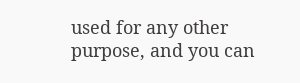used for any other purpose, and you can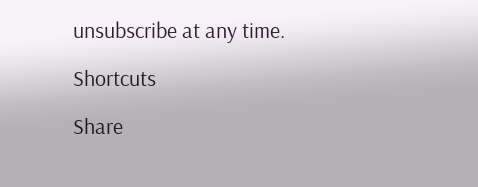unsubscribe at any time.

Shortcuts

Share